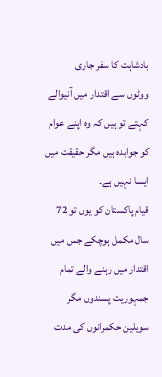بادشاہت کا سفر جاری
ووٹوں سے اقتدار میں آنیوالے کہتے تو ہیں کہ وہ اپنے عوام کو جوابدہ ہیں مگر حقیقت میں ایسا نہیں ہے۔
قیام پاکستان کو یوں تو 72 سال مکمل ہوچکے جس میں اقتدار میں رہنے والے تمام جمہوریت پسندوں مگر سویلین حکمرانوں کی مدت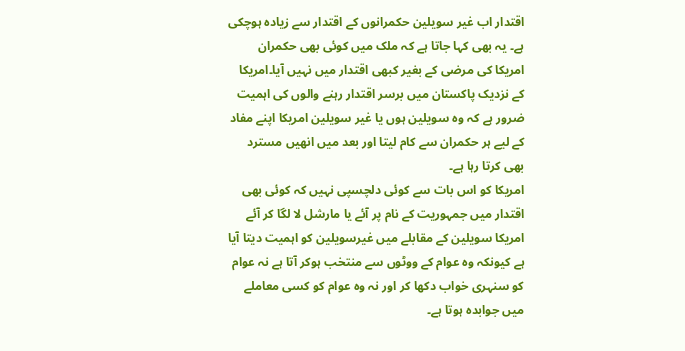اقتدار اب غیر سویلین حکمرانوں کے اقتدار سے زیادہ ہوچکی ہے۔ یہ بھی کہا جاتا ہے کہ ملک میں کوئی بھی حکمران امریکا کی مرضی کے بغیر کبھی اقتدار میں نہیں آیا۔امریکا کے نزدیک پاکستان میں برسر اقتدار رہنے والوں کی اہمیت ضرور ہے کہ وہ سویلین ہوں یا غیر سویلین امریکا اپنے مفاد کے لیے ہر حکمران سے کام لیتا اور بعد میں انھیں مسترد بھی کرتا رہا ہے۔
امریکا کو اس بات سے کوئی دلچسپی نہیں کہ کوئی بھی اقتدار میں جمہوریت کے نام پر آئے یا مارشل لا لگا کر آئے امریکا سویلین کے مقابلے میں غیرسویلین کو اہمیت دیتا آیا ہے کیونکہ وہ عوام کے ووٹوں سے منتخب ہوکر آتا ہے نہ عوام کو سنہری خواب دکھا کر اور نہ وہ عوام کو کسی معاملے میں جوابدہ ہوتا ہے۔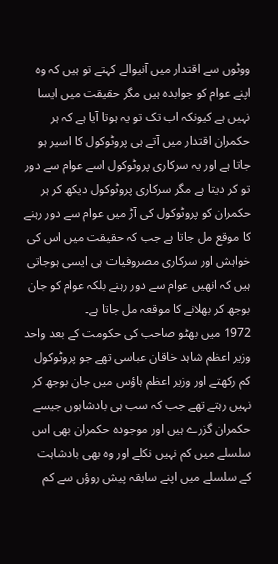ووٹوں سے اقتدار میں آنیوالے کہتے تو ہیں کہ وہ اپنے عوام کو جوابدہ ہیں مگر حقیقت میں ایسا نہیں ہے کیونکہ اب تک تو یہ ہوتا آیا ہے کہ ہر حکمران اقتدار میں آتے ہی پروٹوکول کا اسیر ہو جاتا ہے اور یہ سرکاری پروٹوکول اسے عوام سے دور تو کر دیتا ہے مگر سرکاری پروٹوکول دیکھ کر ہر حکمران کو پروٹوکول کی آڑ میں عوام سے دور رہنے کا موقع مل جاتا ہے جب کہ حقیقت میں اس کی خواہش اور سرکاری مصروفیات ہی ایسی ہوجاتی ہیں کہ انھیں عوام سے دور رہنے بلکہ عوام کو جان بوجھ کر بھلانے کا موقعہ مل جاتا ہے۔
1972 میں بھٹو صاحب کی حکومت کے بعد واحد وزیر اعظم شاہد خاقان عباسی تھے جو پروٹوکول کم رکھتے اور وزیر اعظم ہاؤس میں جان بوجھ کر نہیں رہتے تھے جب کہ سب ہی بادشاہوں جیسے حکمران گزرے ہیں اور موجودہ حکمران بھی اس سلسلے میں کم نہیں نکلے اور وہ بھی بادشاہت کے سلسلے میں اپنے سابقہ پیش روؤں سے کم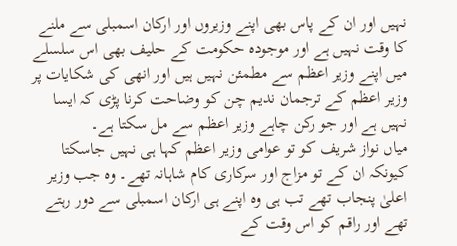نہیں اور ان کے پاس بھی اپنے وزیروں اور ارکان اسمبلی سے ملنے کا وقت نہیں ہے اور موجودہ حکومت کے حلیف بھی اس سلسلے میں اپنے وزیر اعظم سے مطمئن نہیں ہیں اور انھی کی شکایات پر وزیر اعظم کے ترجمان ندیم چن کو وضاحت کرنا پڑی کہ ایسا نہیں ہے اور جو رکن چاہے وزیر اعظم سے مل سکتا ہے۔
میاں نواز شریف کو تو عوامی وزیر اعظم کہا ہی نہیں جاسکتا کیونکہ ان کے تو مزاج اور سرکاری کام شاہانہ تھے۔ وہ جب وزیر اعلیٰ پنجاب تھے تب ہی وہ اپنے ہی ارکان اسمبلی سے دور رہتے تھے اور راقم کو اس وقت کے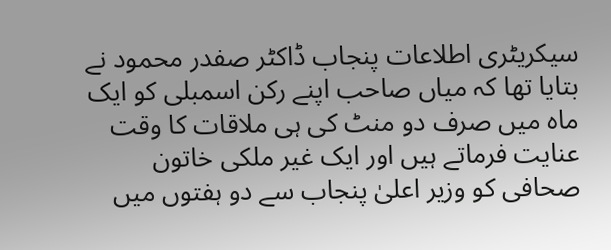سیکریٹری اطلاعات پنجاب ڈاکٹر صفدر محمود نے بتایا تھا کہ میاں صاحب اپنے رکن اسمبلی کو ایک ماہ میں صرف دو منٹ کی ہی ملاقات کا وقت عنایت فرماتے ہیں اور ایک غیر ملکی خاتون صحافی کو وزیر اعلیٰ پنجاب سے دو ہفتوں میں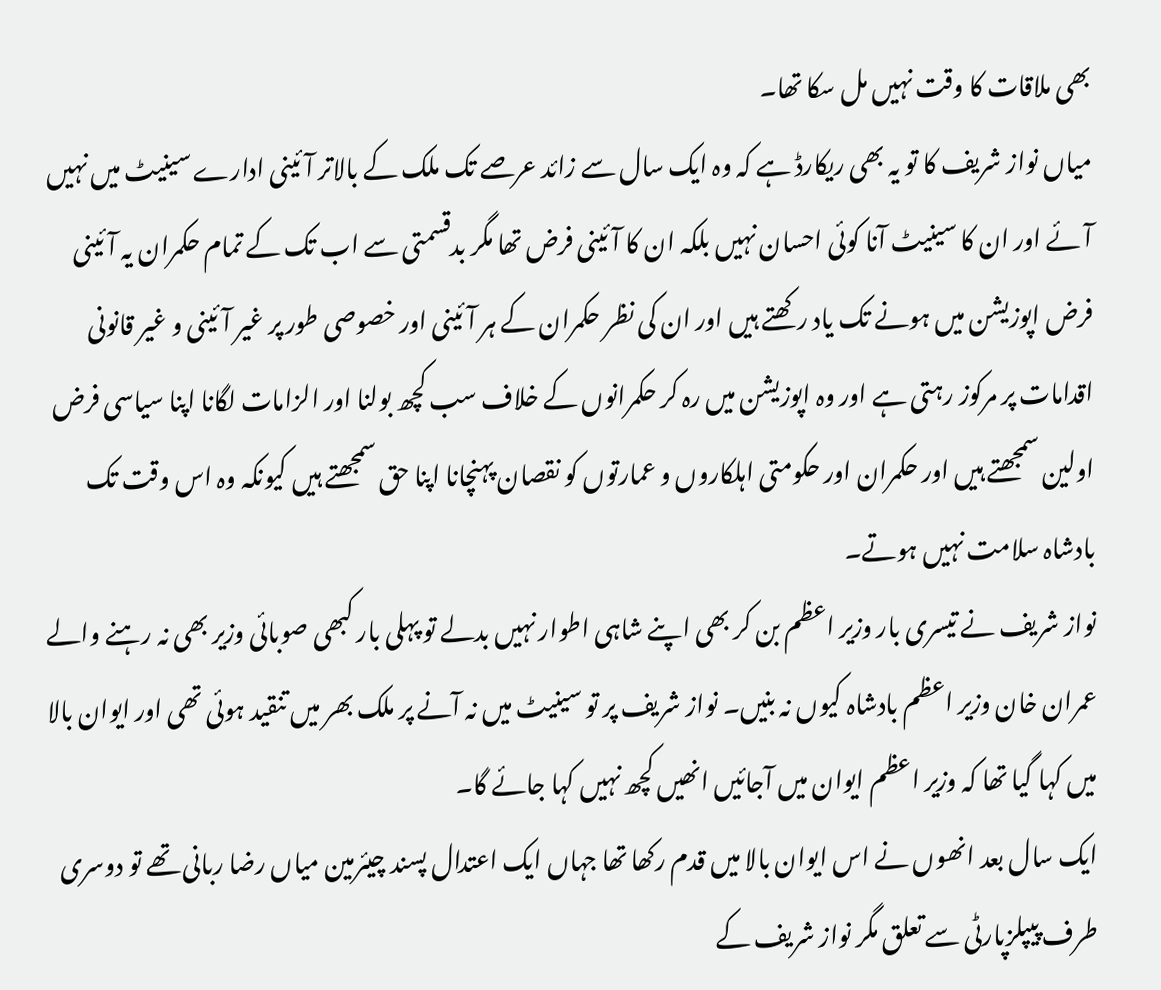بھی ملاقات کا وقت نہیں مل سکا تھا۔
میاں نواز شریف کا تو یہ بھی ریکارڈ ہے کہ وہ ایک سال سے زائد عرصے تک ملک کے بالاتر آئینی ادارے سینیٹ میں نہیں آئے اور ان کا سینیٹ آنا کوئی احسان نہیں بلکہ ان کا آئینی فرض تھا مگر بدقسمتی سے اب تک کے تمام حکمران یہ آئینی فرض اپوزیشن میں ہونے تک یاد رکھتے ہیں اور ان کی نظر حکمران کے ہر آئینی اور خصوصی طور پر غیر آئینی و غیر قانونی اقدامات پر مرکوز رہتی ہے اور وہ اپوزیشن میں رہ کر حکمرانوں کے خلاف سب کچھ بولنا اور الزامات لگانا اپنا سیاسی فرض اولین سمجھتے ہیں اور حکمران اور حکومتی اہلکاروں و عمارتوں کو نقصان پہنچانا اپنا حق سمجھتے ہیں کیونکہ وہ اس وقت تک بادشاہ سلامت نہیں ہوتے۔
نواز شریف نے تیسری بار وزیر اعظم بن کر بھی اپنے شاہی اطوار نہیں بدلے تو پہلی بار کبھی صوبائی وزیر بھی نہ رہنے والے عمران خان وزیر اعظم بادشاہ کیوں نہ بنیں۔ نواز شریف پر تو سینیٹ میں نہ آنے پر ملک بھر میں تنقید ہوئی تھی اور ایوان بالا میں کہا گیا تھا کہ وزیر اعظم ایوان میں آجائیں انھیں کچھ نہیں کہا جائے گا۔
ایک سال بعد انھوں نے اس ایوان بالا میں قدم رکھا تھا جہاں ایک اعتدال پسند چیئرمین میاں رضا ربانی تھے تو دوسری طرف پیپلزپارٹی سے تعلق مگر نواز شریف کے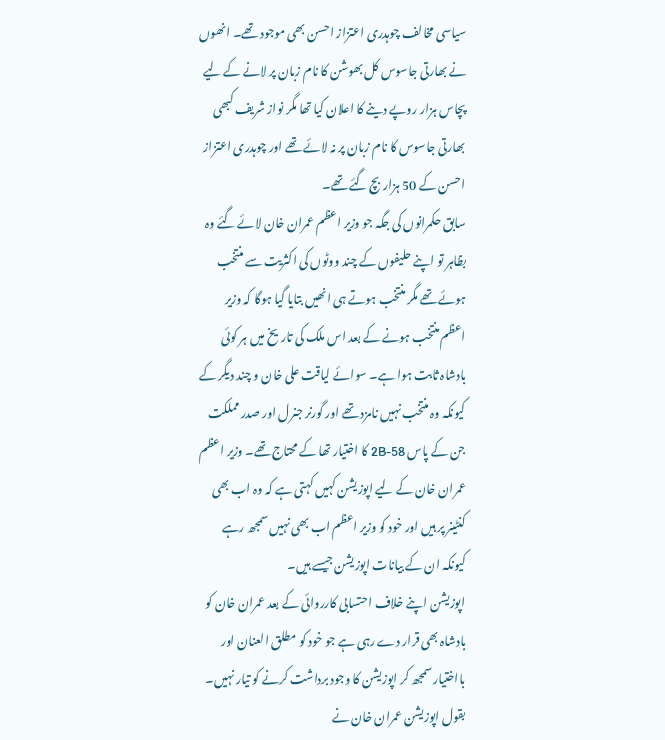سیاسی مخالف چوہدری اعتزاز احسن بھی موجود تھے۔ انھوں نے بھارتی جاسوس کل بھوشن کا نام زبان پر لانے کے لیے پچاس ہزار روپے دینے کا اعلان کیا تھا مگر نواز شریف کبھی بھارتی جاسوس کا نام زبان پر نہ لائے تھے اور چوہدری اعتزاز احسن کے 50 ہزار بچ گئے تھے۔
سابق حکمرانوں کی جگہ جو وزیر اعظم عمران خان لائے گئے وہ بظاہر تو اپنے حلیفوں کے چند ووٹوں کی اکثریت سے منتخب ہوئے تھے مگر منتخب ہوتے ہی انھیں بتایا گیا ہوگا کہ وزیر اعظم منتخب ہونے کے بعد اس ملک کی تاریخ میں ہر کوئی بادشاہ ثابت ہوا ہے۔ سوائے لیاقت علی خان و چند دیگر کے کیونکہ وہ منتخب نہیں نامزد تھے اور گورنر جنرل اور صدر مملکت جن کے پاس 58-2B کا اختیار تھا کے محتاج تھے۔ وزیر اعظم عمران خان کے لیے اپوزیشن کہیں کہتی ہے کہ وہ اب بھی کنٹینر پر ہیں اور خود کو وزیر اعظم اب بھی نہیں سمجھ رہے کیونکہ ان کے بیانات اپوزیشن جیسے ہیں۔
اپوزیشن اپنے خلاف احتسابی کارروائی کے بعد عمران خان کو بادشاہ بھی قرار دے رہی ہے جو خود کو مطلق العنان اور بااختیار سمجھ کر اپوزیشن کا وجود برداشت کرنے کو تیار نہیں۔ بقول اپوزیشن عمران خان نے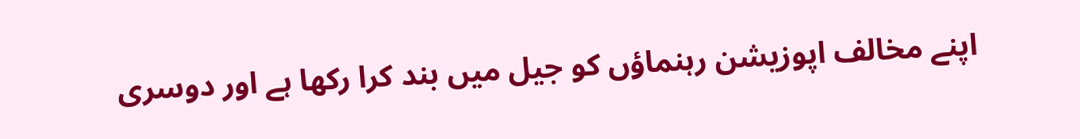اپنے مخالف اپوزیشن رہنماؤں کو جیل میں بند کرا رکھا ہے اور دوسری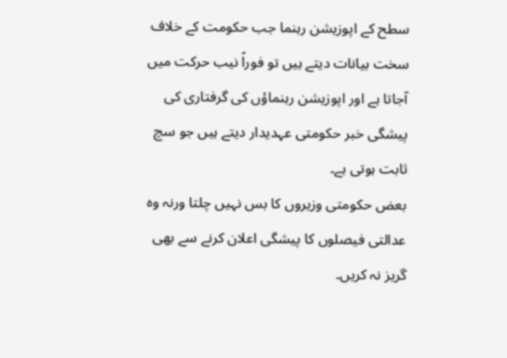سطح کے اپوزیشن رہنما جب حکومت کے خلاف سخت بیانات دیتے ہیں تو فوراً نیب حرکت میں آجاتا ہے اور اپوزیشن رہنماؤں کی گرفتاری کی پیشگی خبر حکومتی عہدیدار دیتے ہیں جو سچ ثابت ہوتی ہے۔
بعض حکومتی وزیروں کا بس نہیں چلتا ورنہ وہ عدالتی فیصلوں کا پیشگی اعلان کرنے سے بھی گریز نہ کریں۔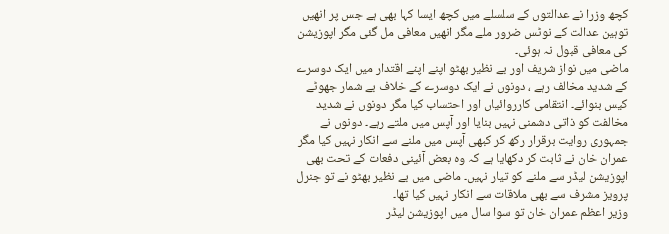کچھ وزرا نے عدالتوں کے سلسلے میں کچھ ایسا کہا بھی ہے جس پر انھیں توہین عدالت کے نوٹس ضرور ملے مگر انھیں معافی مل گئی مگر اپوزیشن کی معافی قبول نہ ہوئی۔
ماضی میں نواز شریف اور بے نظیر بھٹو اپنے اپنے اقتدار میں ایک دوسرے کے شدید مخالف رہے ، دونوں نے ایک دوسرے کے خلاف بے شمار جھوٹے کیس بنوائے۔ انتقامی کارروائیاں اور احتساب کیا مگر دونوں نے شدید مخالفت کو ذاتی دشمنی نہیں بنایا اور آپس میں ملتے رہے۔ دونوں نے جمہوری روایت برقرار رکھ کر کبھی آپس میں ملنے سے انکار نہیں کیا مگر عمران خان نے ثابت کر دکھایا ہے کہ وہ بعض آئینی دفعات کے تحت بھی اپوزیشن لیڈر سے ملنے کو تیار نہیں۔ ماضی میں بے نظیر بھٹو نے تو جنرل پرویز مشرف سے بھی ملاقات سے انکار نہیں کیا تھا۔
وزیر اعظم عمران خان تو سوا سال میں اپوزیشن لیڈر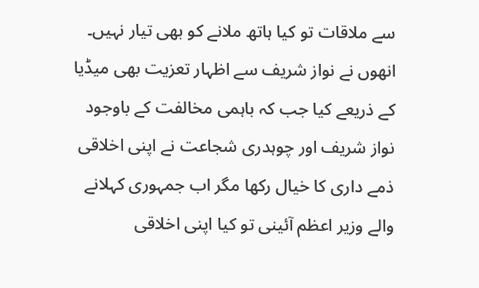سے ملاقات تو کیا ہاتھ ملانے کو بھی تیار نہیں۔ انھوں نے نواز شریف سے اظہار تعزیت بھی میڈیا کے ذریعے کیا جب کہ باہمی مخالفت کے باوجود نواز شریف اور چوہدری شجاعت نے اپنی اخلاقی ذمے داری کا خیال رکھا مگر اب جمہوری کہلانے والے وزیر اعظم آئینی تو کیا اپنی اخلاقی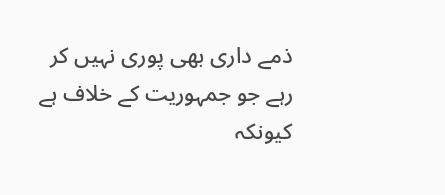ذمے داری بھی پوری نہیں کر رہے جو جمہوریت کے خلاف ہے کیونکہ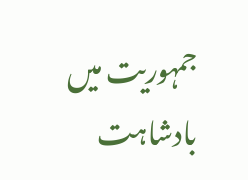جمہوریت میں بادشاہت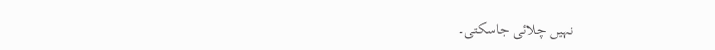نہیں چلائی جاسکتی۔